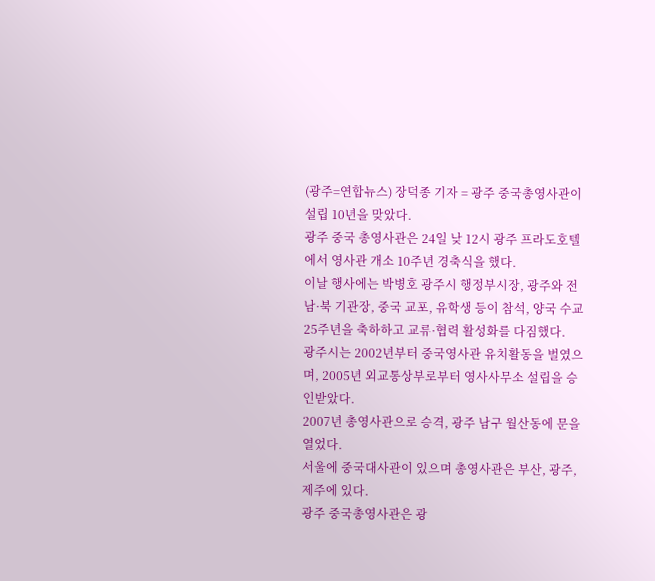(광주=연합뉴스) 장덕종 기자 = 광주 중국총영사관이 설립 10년을 맞았다.
광주 중국 총영사관은 24일 낮 12시 광주 프라도호텔에서 영사관 개소 10주년 경축식을 했다.
이날 행사에는 박병호 광주시 행정부시장, 광주와 전남·북 기관장, 중국 교포, 유학생 등이 참석, 양국 수교 25주년을 축하하고 교류·협력 활성화를 다짐했다.
광주시는 2002년부터 중국영사관 유치활동을 벌였으며, 2005년 외교통상부로부터 영사사무소 설립을 승인받았다.
2007년 총영사관으로 승격, 광주 남구 월산동에 문을 열었다.
서울에 중국대사관이 있으며 총영사관은 부산, 광주, 제주에 있다.
광주 중국총영사관은 광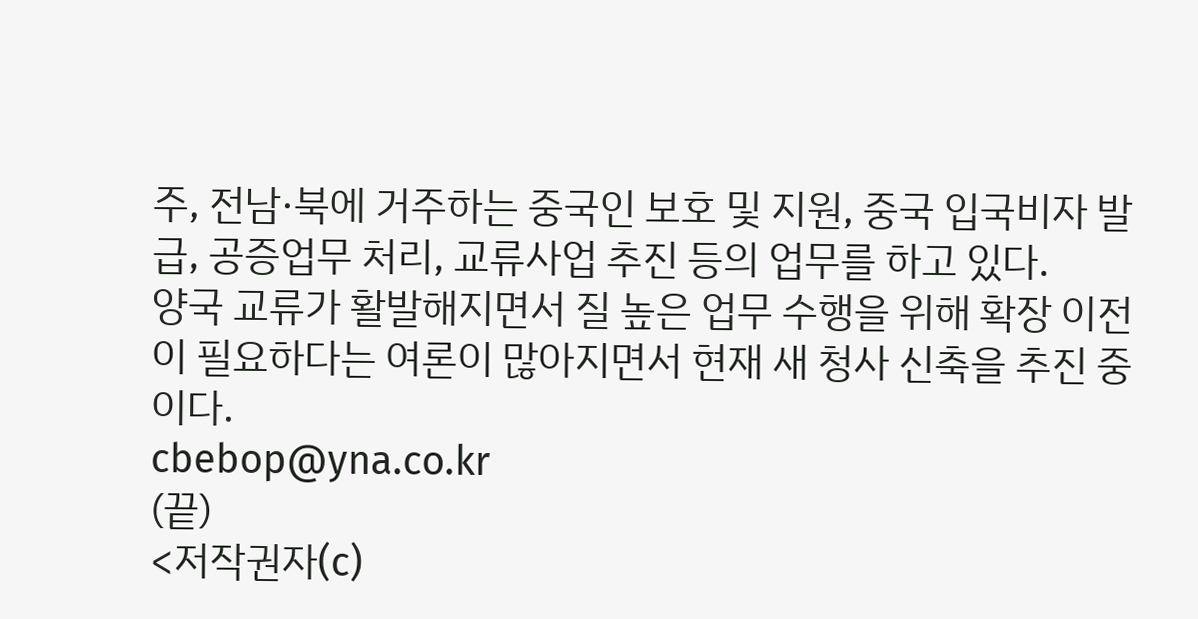주, 전남·북에 거주하는 중국인 보호 및 지원, 중국 입국비자 발급, 공증업무 처리, 교류사업 추진 등의 업무를 하고 있다.
양국 교류가 활발해지면서 질 높은 업무 수행을 위해 확장 이전이 필요하다는 여론이 많아지면서 현재 새 청사 신축을 추진 중이다.
cbebop@yna.co.kr
(끝)
<저작권자(c)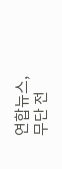연합뉴스, 무단 전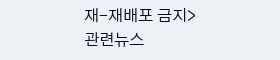재-재배포 금지>
관련뉴스